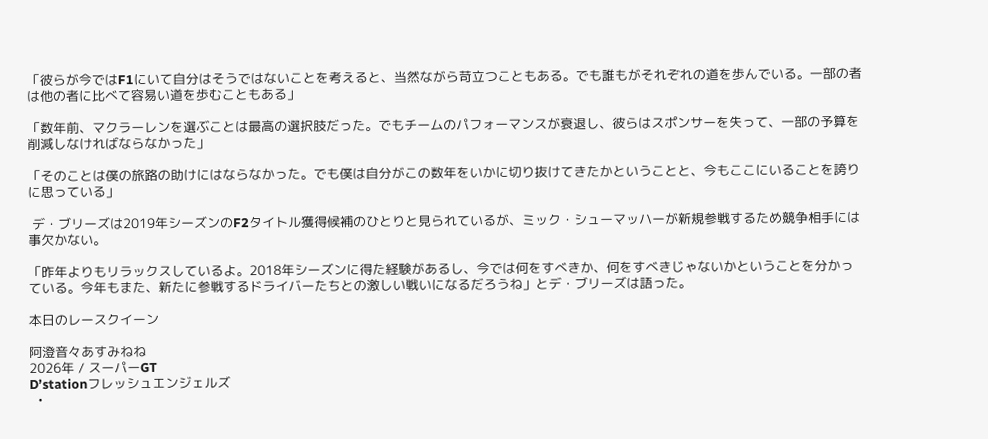「彼らが今ではF1にいて自分はそうではないことを考えると、当然ながら苛立つこともある。でも誰もがそれぞれの道を歩んでいる。一部の者は他の者に比べて容易い道を歩むこともある」

「数年前、マクラーレンを選ぶことは最高の選択肢だった。でもチームのパフォーマンスが衰退し、彼らはスポンサーを失って、一部の予算を削減しなければならなかった」

「そのことは僕の旅路の助けにはならなかった。でも僕は自分がこの数年をいかに切り抜けてきたかということと、今もここにいることを誇りに思っている」

 デ・ブリーズは2019年シーズンのF2タイトル獲得候補のひとりと見られているが、ミック・シューマッハーが新規参戦するため競争相手には事欠かない。

「昨年よりもリラックスしているよ。2018年シーズンに得た経験があるし、今では何をすべきか、何をすべきじゃないかということを分かっている。今年もまた、新たに参戦するドライバーたちとの激しい戦いになるだろうね」とデ・ブリーズは語った。

本日のレースクイーン

阿澄音々あすみねね
2026年 / スーパーGT
D’stationフレッシュエンジェルズ
  •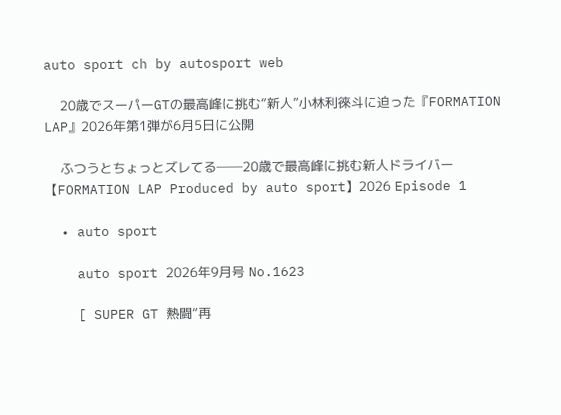auto sport ch by autosport web

    20歳でスーパーGTの最高峰に挑む“新人”小林利徠斗に迫った『FORMATION LAP』2026年第1弾が6月5日に公開

    ふつうとちょっとズレてる──20歳で最高峰に挑む新人ドライバー【FORMATION LAP Produced by auto sport】2026 Episode 1

  • auto sport

    auto sport 2026年9月号 No.1623

    [ SUPER GT 熱闘“再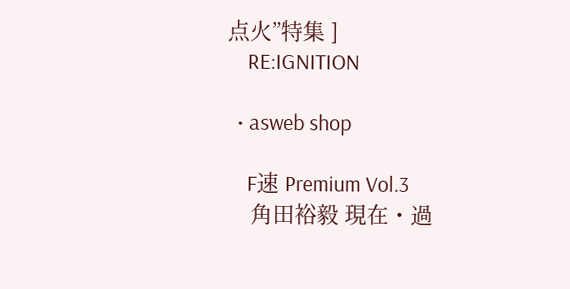点火”特集 ]
    RE:IGNITION

  • asweb shop

    F速 Premium Vol.3
    角田裕毅 現在・過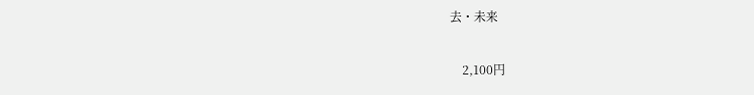去・未来

    2,100円